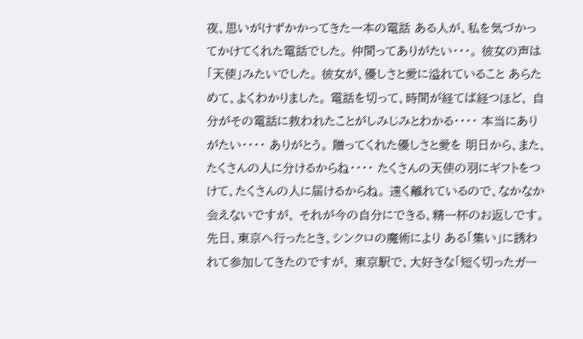夜、思いがけずかかってきた一本の電話 ある人が、私を気づかってかけてくれた電話でした。 仲間ってありがたい・・・。 彼女の声は「天使」みたいでした。 彼女が、優しさと愛に溢れていること あらためて、よくわかりました。 電話を切って、時間が経てば経つほど、 自分がその電話に救われたことがしみじみとわかる・・・・ 本当にありがたい・・・・ ありがとう。 贈ってくれた優しさと愛を 明日から、また、たくさんの人に分けるからね・・・・ たくさんの天使の羽にギフトをつけて、たくさんの人に届けるからね。 遠く離れているので、なかなか会えないですが、 それが今の自分にできる、精一杯のお返しです。
先日、東京へ行ったとき、シンクロの魔術により ある「集い」に誘われて参加してきたのですが、 東京駅で、大好きな「短く切ったガー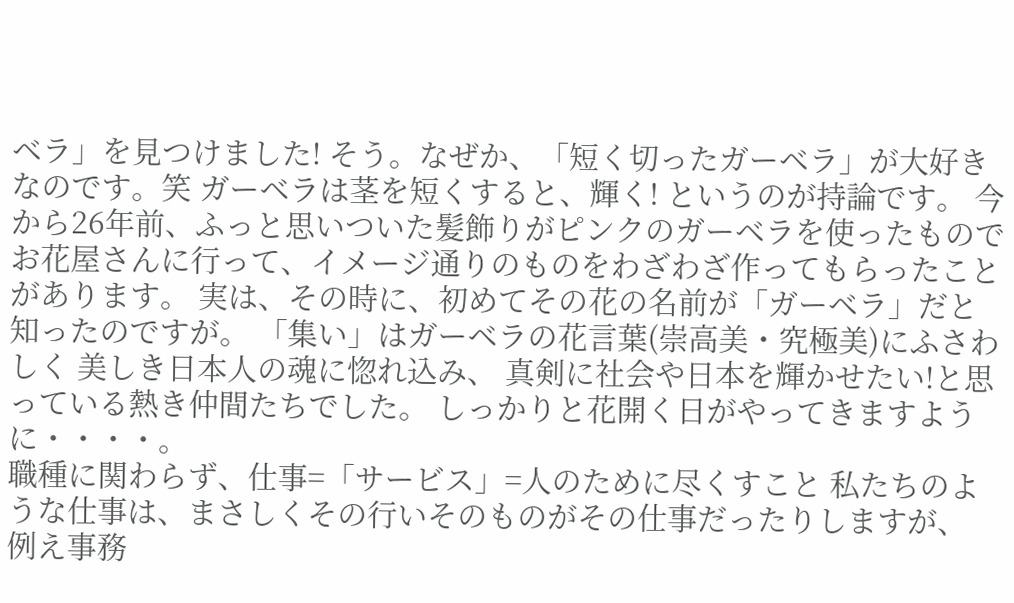ベラ」を見つけました! そう。なぜか、「短く切ったガーベラ」が大好きなのです。笑 ガーベラは茎を短くすると、輝く! というのが持論です。 今から26年前、ふっと思いついた髪飾りがピンクのガーベラを使ったもので お花屋さんに行って、イメージ通りのものをわざわざ作ってもらったことがあります。 実は、その時に、初めてその花の名前が「ガーベラ」だと知ったのですが。 「集い」はガーベラの花言葉(崇高美・究極美)にふさわしく 美しき日本人の魂に惚れ込み、 真剣に社会や日本を輝かせたい!と思っている熱き仲間たちでした。 しっかりと花開く日がやってきますように・・・・。
職種に関わらず、仕事=「サービス」=人のために尽くすこと 私たちのような仕事は、まさしくその行いそのものがその仕事だったりしますが、 例え事務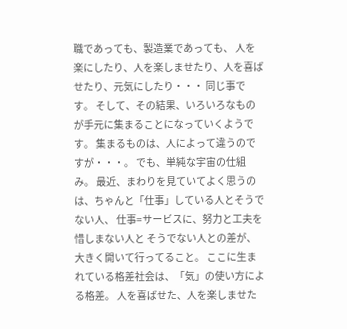職であっても、製造業であっても、 人を楽にしたり、人を楽しませたり、人を喜ばせたり、元気にしたり・・・ 同じ事です。 そして、その結果、いろいろなものが手元に集まることになっていくようです。 集まるものは、人によって違うのですが・・・。 でも、単純な宇宙の仕組み。 最近、まわりを見ていてよく思うのは、ちゃんと「仕事」している人とそうでない人、 仕事=サービスに、努力と工夫を惜しまない人と そうでない人との差が、大きく開いて行ってること。 ここに生まれている格差社会は、「気」の使い方による格差。 人を喜ばせた、人を楽しませた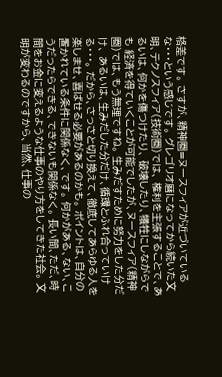格差です。 さすが、精神圏=ヌースフィアが近づいているな・・・という感じです。 グレゴリオ暦になってから続いた文明、テクノスフィア(技術圏)では、 権利を主張することで、あるいは、何かを傷つけたり、 破壊したり、犠牲にしながらでも 経済を得ていくことが可能でしたが、ヌースフィア(精神圏)では、もう無理ですね。 生みだすために努力をした分だけ、 あるいは、生みだした分だけ、循環とふれ合っていける・・・。 だから、さっさと切り換えて、徹底してあらゆる人を楽しませ、喜ばせる必要があるのかも。 ポイントは、自分の置かれている条件に関係なく、です。 何かがある、ない、こうだったらできる、できないも関係なく。 長い間、ただ、時間をお金に変えるような仕事のやり方をしてきた社会。 文明が変わるのですから、当然、仕事の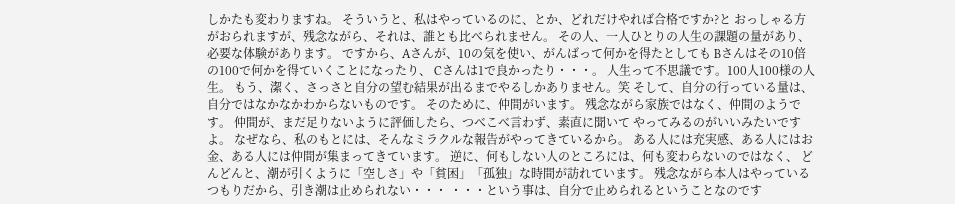しかたも変わりますね。 そういうと、私はやっているのに、とか、どれだけやれば合格ですか?と おっしゃる方がおられますが、残念ながら、それは、誰とも比べられません。 その人、一人ひとりの人生の課題の量があり、必要な体験があります。 ですから、Aさんが、10の気を使い、がんばって何かを得たとしても Bさんはその10倍の100で何かを得ていくことになったり、 Cさんは1で良かったり・・・。 人生って不思議です。100人100様の人生。 もう、潔く、さっさと自分の望む結果が出るまでやるしかありません。笑 そして、自分の行っている量は、自分ではなかなかわからないものです。 そのために、仲間がいます。 残念ながら家族ではなく、仲間のようです。 仲間が、まだ足りないように評価したら、つべこべ言わず、素直に聞いて やってみるのがいいみたいですよ。 なぜなら、私のもとには、そんなミラクルな報告がやってきているから。 ある人には充実感、ある人にはお金、ある人には仲間が集まってきています。 逆に、何もしない人のところには、何も変わらないのではなく、 どんどんと、潮が引くように「空しさ」や「貧困」「孤独」な時間が訪れています。 残念ながら本人はやっているつもりだから、引き潮は止められない・・・ ・・・という事は、自分で止められるということなのです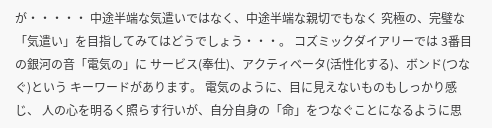が・・・・・ 中途半端な気遣いではなく、中途半端な親切でもなく 究極の、完璧な「気遣い」を目指してみてはどうでしょう・・・。 コズミックダイアリーでは 3番目の銀河の音「電気の」に サービス(奉仕)、アクティベータ(活性化する)、ボンド(つなぐ)という キーワードがあります。 電気のように、目に見えないものもしっかり感じ、 人の心を明るく照らす行いが、自分自身の「命」をつなぐことになるように思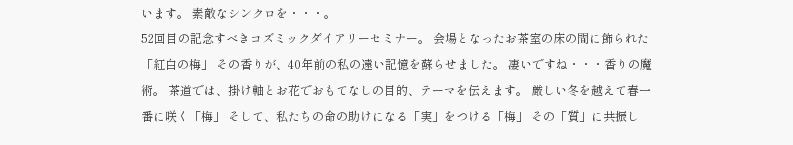います。 素敵なシンクロを・・・。
52回目の記念すべきコズミックダイアリーセミナー。 会場となったお茶室の床の間に飾られた「紅白の梅」 その香りが、40年前の私の遠い記憶を蘇らせました。 凄いですね・・・香りの魔術。 茶道では、掛け軸とお花でおもてなしの目的、テーマを伝えます。 厳しい冬を越えて春一番に咲く「梅」 そして、私たちの命の助けになる「実」をつける「梅」 その「質」に共振し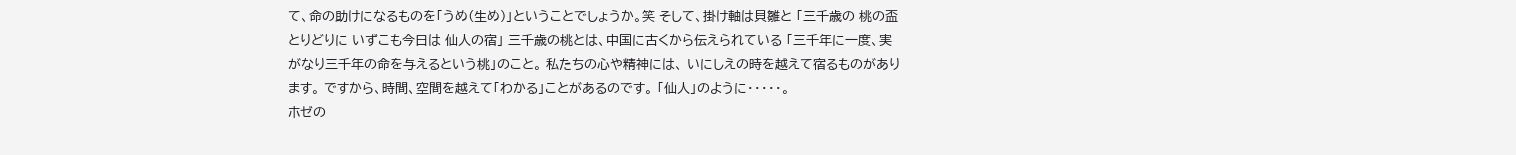て、命の助けになるものを「うめ(生め)」ということでしょうか。笑 そして、掛け軸は貝雛と 「三千歳の 桃の盃とりどりに いずこも今日は 仙人の宿」 三千歳の桃とは、中国に古くから伝えられている 「三千年に一度、実がなり三千年の命を与えるという桃」のこと。 私たちの心や精神には、 いにしえの時を越えて宿るものがあります。 ですから、時間、空間を越えて「わかる」ことがあるのです。 「仙人」のように・・・・・。
ホゼの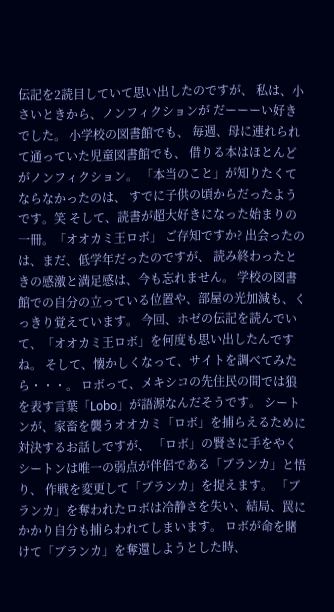伝記を2読目していて思い出したのですが、 私は、小さいときから、ノンフィクションが だーーーい好きでした。 小学校の図書館でも、 毎週、母に連れられて通っていた児童図書館でも、 借りる本はほとんどがノンフィクション。 「本当のこと」が知りたくてならなかったのは、 すでに子供の頃からだったようです。笑 そして、読書が超大好きになった始まりの一冊。「オオカミ王ロボ」 ご存知ですか? 出会ったのは、まだ、低学年だったのですが、 読み終わったときの感激と満足感は、今も忘れません。 学校の図書館での自分の立っている位置や、部屋の光加減も、くっきり覚えています。 今回、ホゼの伝記を読んでいて、「オオカミ王ロボ」を何度も思い出したんですね。 そして、懐かしくなって、サイトを調べてみたら・・・。 ロボって、メキシコの先住民の間では狼を表す言葉「Lobo」が語源なんだそうです。 シートンが、家畜を襲うオオカミ「ロボ」を捕らえるために対決するお話しですが、 「ロボ」の賢さに手をやくシートンは唯一の弱点が伴侶である「ブランカ」と悟り、 作戦を変更して「ブランカ」を捉えます。 「ブランカ」を奪われたロボは冷静さを失い、結局、罠にかかり自分も捕らわれてしまいます。 ロボが命を賭けて「ブランカ」を奪還しようとした時、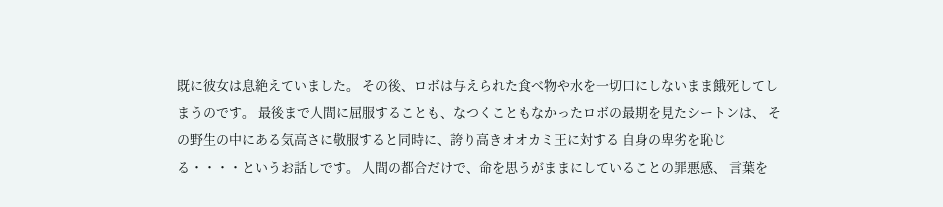既に彼女は息絶えていました。 その後、ロボは与えられた食べ物や水を一切口にしないまま餓死してしまうのです。 最後まで人間に屈服することも、なつくこともなかったロボの最期を見たシートンは、 その野生の中にある気高さに敬服すると同時に、誇り高きオオカミ王に対する 自身の卑劣を恥じる・・・・というお話しです。 人間の都合だけで、命を思うがままにしていることの罪悪感、 言葉を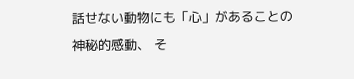話せない動物にも「心」があることの神秘的感動、 そ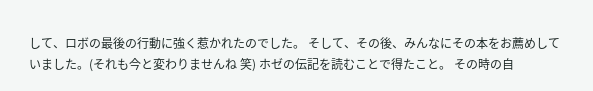して、ロボの最後の行動に強く惹かれたのでした。 そして、その後、みんなにその本をお薦めしていました。(それも今と変わりませんね 笑) ホゼの伝記を読むことで得たこと。 その時の自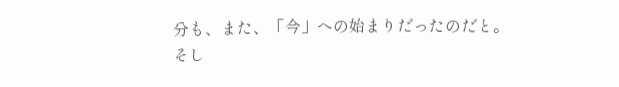分も、また、「今」への始まりだったのだと。 そし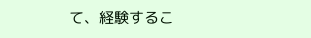て、経験するこ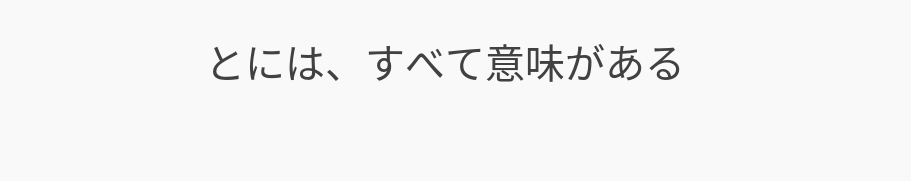とには、すべて意味がある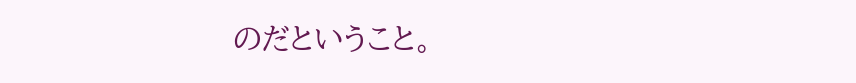のだということ。